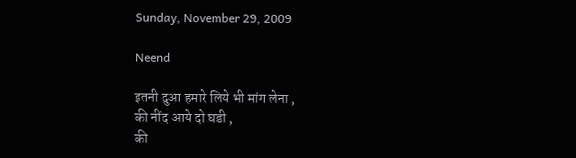Sunday, November 29, 2009

Neend

इतनी दुआ हमारे लिये भी मांग लेना ,
की नींद आये दो घडी ,
की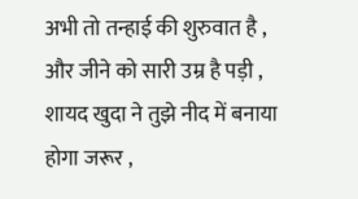अभी तो तन्हाई की शुरुवात है ,
और जीने को सारी उम्र है पड़ी ,
शायद खुदा ने तुझे नीद में बनाया होगा जरूर ,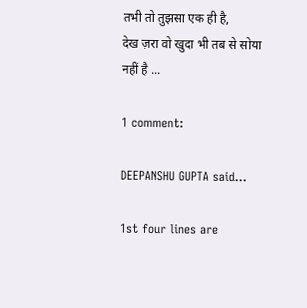तभी तो तुझसा एक ही है,
देख ज़रा वो खुदा भी तब से सोया नहीं है ...

1 comment:

DEEPANSHU GUPTA said...

1st four lines are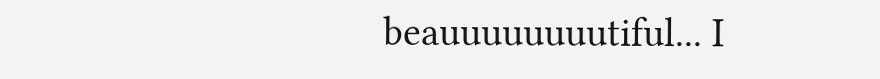beauuuuuuuutiful... I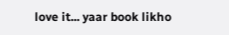love it... yaar book likho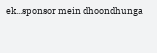ek...sponsor mein dhoondhunga